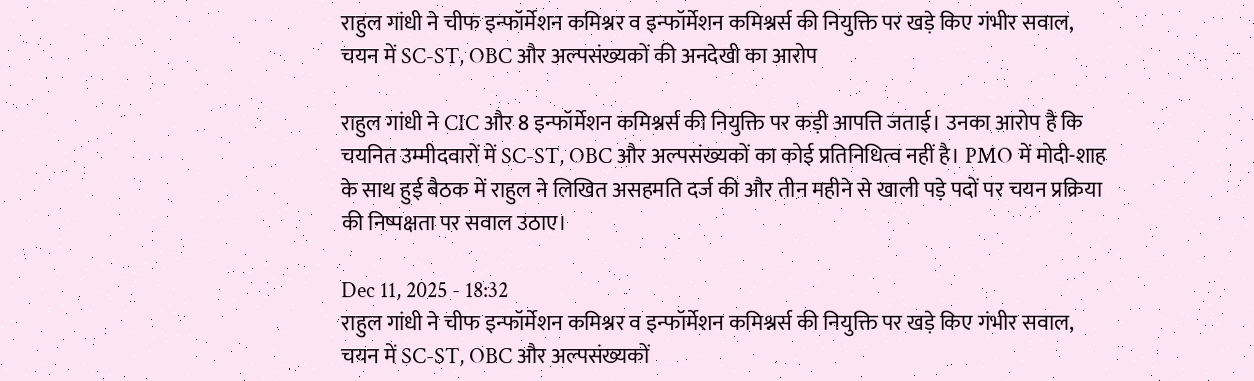राहुल गांधी ने चीफ इन्फॉर्मेशन कमिश्नर व इन्फॉर्मेशन कमिश्नर्स की नियुक्ति पर खड़े किए गंभीर सवाल, चयन में SC-ST, OBC और अल्पसंख्यकों की अनदेखी का आरोप

राहुल गांधी ने CIC और 8 इन्फॉर्मेशन कमिश्नर्स की नियुक्ति पर कड़ी आपत्ति जताई। उनका आरोप है कि चयनित उम्मीदवारों में SC-ST, OBC और अल्पसंख्यकों का कोई प्रतिनिधित्व नहीं है। PMO में मोदी-शाह के साथ हुई बैठक में राहुल ने लिखित असहमति दर्ज की और तीन महीने से खाली पड़े पदों पर चयन प्रक्रिया की निष्पक्षता पर सवाल उठाए।

Dec 11, 2025 - 18:32
राहुल गांधी ने चीफ इन्फॉर्मेशन कमिश्नर व इन्फॉर्मेशन कमिश्नर्स की नियुक्ति पर खड़े किए गंभीर सवाल, चयन में SC-ST, OBC और अल्पसंख्यकों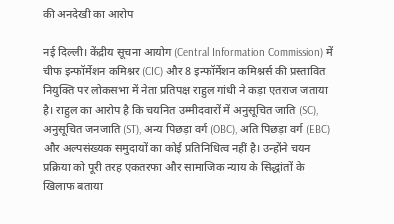की अनदेखी का आरोप

नई दिल्ली। केंद्रीय सूचना आयोग (Central Information Commission) में चीफ इन्फॉर्मेशन कमिश्नर (CIC) और 8 इन्फॉर्मेशन कमिश्नर्स की प्रस्तावित नियुक्ति पर लोकसभा में नेता प्रतिपक्ष राहुल गांधी ने कड़ा एतराज जताया है। राहुल का आरोप है कि चयनित उम्मीदवारों में अनुसूचित जाति (SC), अनुसूचित जनजाति (ST), अन्य पिछड़ा वर्ग (OBC), अति पिछड़ा वर्ग (EBC) और अल्पसंख्यक समुदायों का कोई प्रतिनिधित्व नहीं है। उन्होंने चयन प्रक्रिया को पूरी तरह एकतरफा और सामाजिक न्याय के सिद्धांतों के खिलाफ बताया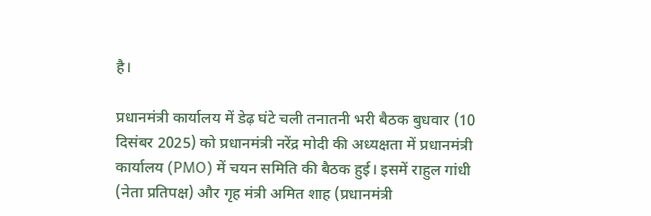है।

प्रधानमंत्री कार्यालय में डेढ़ घंटे चली तनातनी भरी बैठक बुधवार (10 दिसंबर 2025) को प्रधानमंत्री नरेंद्र मोदी की अध्यक्षता में प्रधानमंत्री कार्यालय (PMO) में चयन समिति की बैठक हुई। इसमें राहुल गांधी (नेता प्रतिपक्ष) और गृह मंत्री अमित शाह (प्रधानमंत्री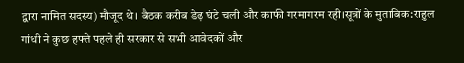द्वारा नामित सदस्य) मौजूद थे। बैठक करीब डेढ़ घंटे चली और काफी गरमागरम रही।सूत्रों के मुताबिक:राहुल गांधी ने कुछ हफ्ते पहले ही सरकार से सभी आवेदकों और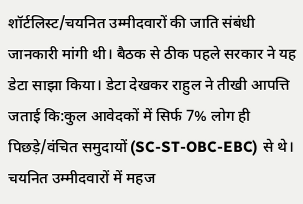शॉर्टलिस्ट/चयनित उम्मीदवारों की जाति संबंधी जानकारी मांगी थी। बैठक से ठीक पहले सरकार ने यह डेटा साझा किया। डेटा देखकर राहुल ने तीखी आपत्ति जताई कि:कुल आवेदकों में सिर्फ 7% लोग ही पिछड़े/वंचित समुदायों (SC-ST-OBC-EBC) से थे। चयनित उम्मीदवारों में महज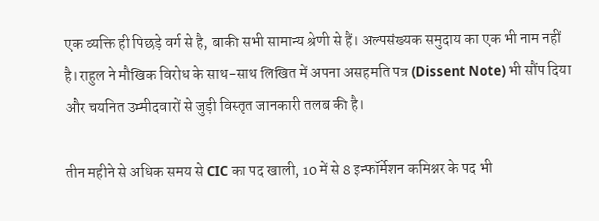एक व्यक्ति ही पिछड़े वर्ग से है, बाकी सभी सामान्य श्रेणी से हैं। अल्पसंख्यक समुदाय का एक भी नाम नहीं है।राहुल ने मौखिक विरोध के साथ-साथ लिखित में अपना असहमति पत्र (Dissent Note) भी सौंप दिया और चयनित उम्मीदवारों से जुड़ी विस्तृत जानकारी तलब की है।

तीन महीने से अधिक समय से CIC का पद खाली, 10 में से 8 इन्फॉर्मेशन कमिश्नर के पद भी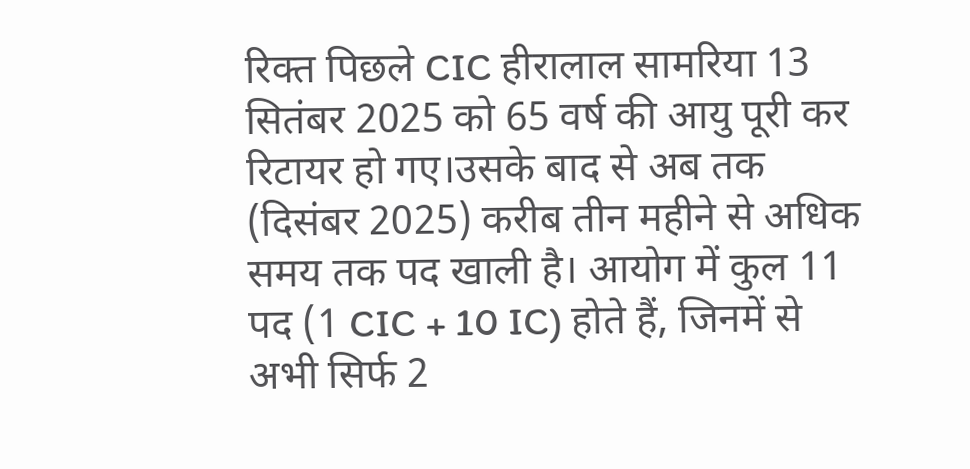रिक्त पिछले CIC हीरालाल सामरिया 13 सितंबर 2025 को 65 वर्ष की आयु पूरी कर रिटायर हो गए।उसके बाद से अब तक (दिसंबर 2025) करीब तीन महीने से अधिक समय तक पद खाली है। आयोग में कुल 11 पद (1 CIC + 10 IC) होते हैं, जिनमें से अभी सिर्फ 2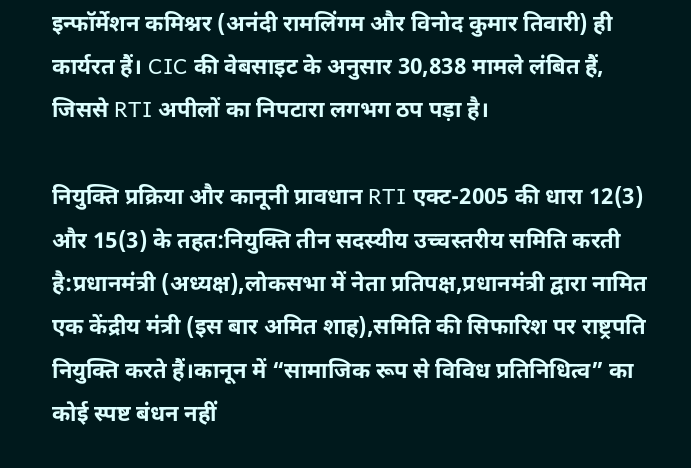इन्फॉर्मेशन कमिश्नर (अनंदी रामलिंगम और विनोद कुमार तिवारी) ही कार्यरत हैं। CIC की वेबसाइट के अनुसार 30,838 मामले लंबित हैं, जिससे RTI अपीलों का निपटारा लगभग ठप पड़ा है।

नियुक्ति प्रक्रिया और कानूनी प्रावधान RTI एक्ट-2005 की धारा 12(3) और 15(3) के तहत:नियुक्ति तीन सदस्यीय उच्चस्तरीय समिति करती है:प्रधानमंत्री (अध्यक्ष),लोकसभा में नेता प्रतिपक्ष,प्रधानमंत्री द्वारा नामित एक केंद्रीय मंत्री (इस बार अमित शाह),समिति की सिफारिश पर राष्ट्रपति नियुक्ति करते हैं।कानून में “सामाजिक रूप से विविध प्रतिनिधित्व” का कोई स्पष्ट बंधन नहीं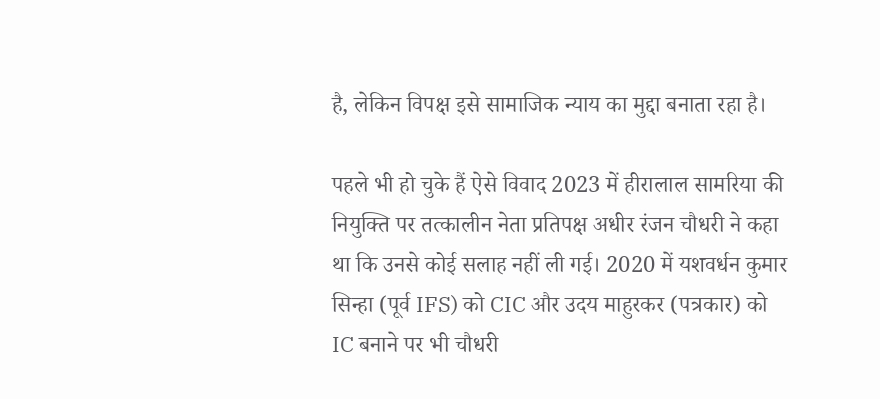है, लेकिन विपक्ष इसे सामाजिक न्याय का मुद्दा बनाता रहा है।

पहले भी हो चुके हैं ऐसे विवाद 2023 में हीरालाल सामरिया की नियुक्ति पर तत्कालीन नेता प्रतिपक्ष अधीर रंजन चौधरी ने कहा था कि उनसे कोई सलाह नहीं ली गई। 2020 में यशवर्धन कुमार सिन्हा (पूर्व IFS) को CIC और उदय माहुरकर (पत्रकार) को IC बनाने पर भी चौधरी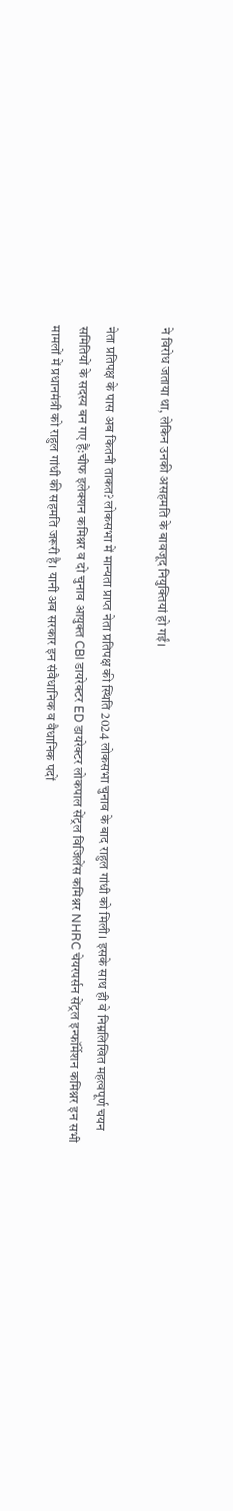ने विरोध जताया था, लेकिन उनकी असहमति के बावजूद नियुक्तियां हो गईं।

नेता प्रतिपक्ष के पास अब कितनी ताकत? लोकसभा में मान्यता प्राप्त नेता प्रतिपक्ष की स्थिति 2024 लोकसभा चुनाव के बाद राहुल गांधी को मिली। इसके साथ ही वे निम्नलिखित महत्वपूर्ण चयन समितियों के सदस्य बन गए हैं:चीफ इलेक्शन कमिश्नर व दो चुनाव आयुक्त CBI डायरेक्टर ED डायरेक्टर लोकपाल सेंट्रल विजिलेंस कमिश्नर NHRC चेयरपर्सन सेंट्रल इन्फॉर्मेशन कमिश्नर इन सभी मामलों में प्रधानमंत्री को राहुल गांधी की सहमति जरूरी है। यानी अब सरकार इन संवैधानिक व वैधानिक पदों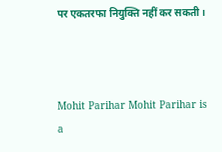पर एकतरफा नियुक्ति नहीं कर सकती।



Mohit Parihar Mohit Parihar is a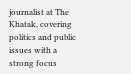journalist at The Khatak, covering politics and public issues with a strong focus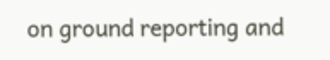on ground reporting and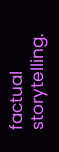factual storytelling.